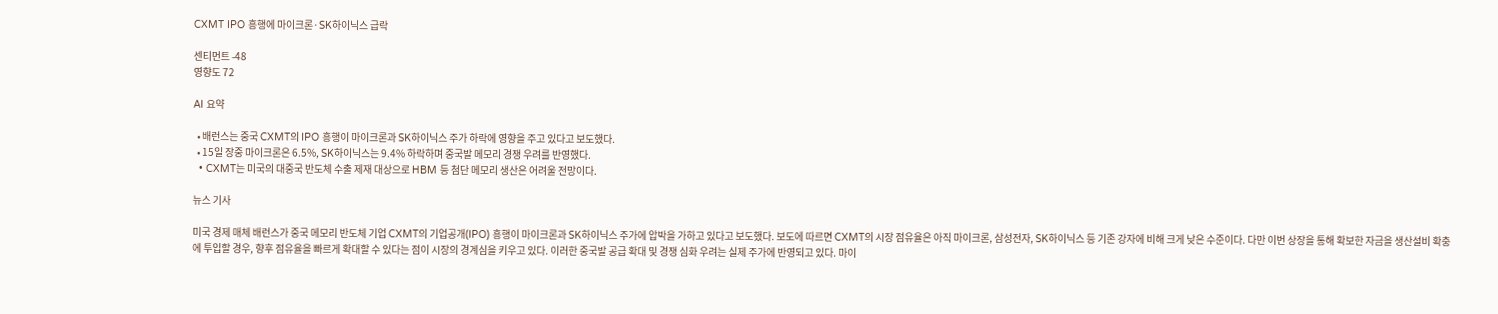CXMT IPO 흥행에 마이크론·SK하이닉스 급락

센티먼트 -48
영향도 72

AI 요약

  • 배런스는 중국 CXMT의 IPO 흥행이 마이크론과 SK하이닉스 주가 하락에 영향을 주고 있다고 보도했다.
  • 15일 장중 마이크론은 6.5%, SK하이닉스는 9.4% 하락하며 중국발 메모리 경쟁 우려를 반영했다.
  • CXMT는 미국의 대중국 반도체 수출 제재 대상으로 HBM 등 첨단 메모리 생산은 어려울 전망이다.

뉴스 기사

미국 경제 매체 배런스가 중국 메모리 반도체 기업 CXMT의 기업공개(IPO) 흥행이 마이크론과 SK하이닉스 주가에 압박을 가하고 있다고 보도했다. 보도에 따르면 CXMT의 시장 점유율은 아직 마이크론, 삼성전자, SK하이닉스 등 기존 강자에 비해 크게 낮은 수준이다. 다만 이번 상장을 통해 확보한 자금을 생산설비 확충에 투입할 경우, 향후 점유율을 빠르게 확대할 수 있다는 점이 시장의 경계심을 키우고 있다. 이러한 중국발 공급 확대 및 경쟁 심화 우려는 실제 주가에 반영되고 있다. 마이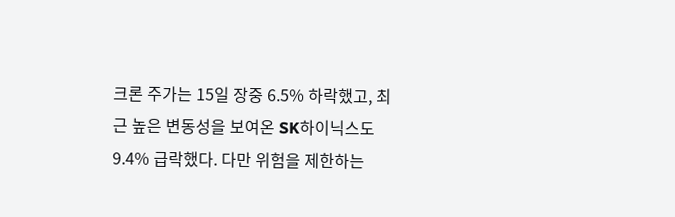크론 주가는 15일 장중 6.5% 하락했고, 최근 높은 변동성을 보여온 SK하이닉스도 9.4% 급락했다. 다만 위험을 제한하는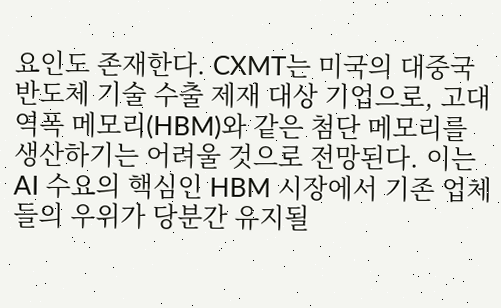요인도 존재한다. CXMT는 미국의 대중국 반도체 기술 수출 제재 대상 기업으로, 고대역폭 메모리(HBM)와 같은 첨단 메모리를 생산하기는 어려울 것으로 전망된다. 이는 AI 수요의 핵심인 HBM 시장에서 기존 업체들의 우위가 당분간 유지될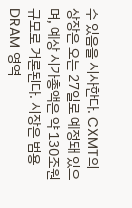수 있음을 시사한다. CXMT의 상장은 오는 27일로 예정돼 있으며, 예상 시가총액은 약 130조원 규모로 거론된다. 시장은 범용 DRAM 영역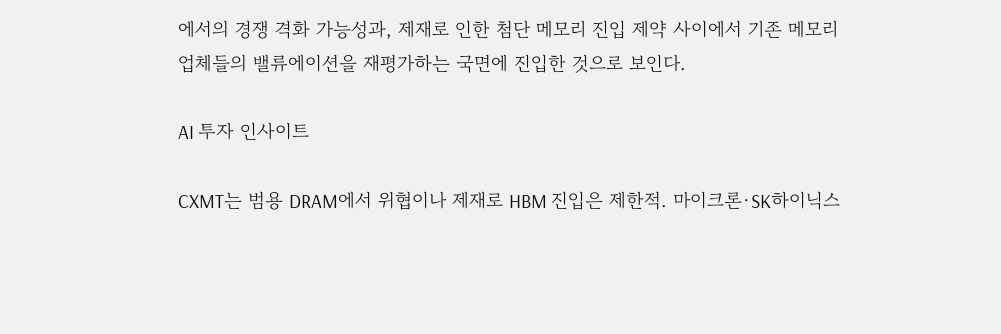에서의 경쟁 격화 가능성과, 제재로 인한 첨단 메모리 진입 제약 사이에서 기존 메모리 업체들의 밸류에이션을 재평가하는 국면에 진입한 것으로 보인다.

AI 투자 인사이트

CXMT는 범용 DRAM에서 위협이나 제재로 HBM 진입은 제한적. 마이크론·SK하이닉스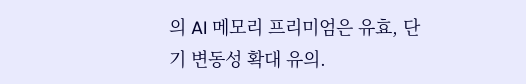의 AI 메모리 프리미엄은 유효, 단기 변동성 확대 유의.